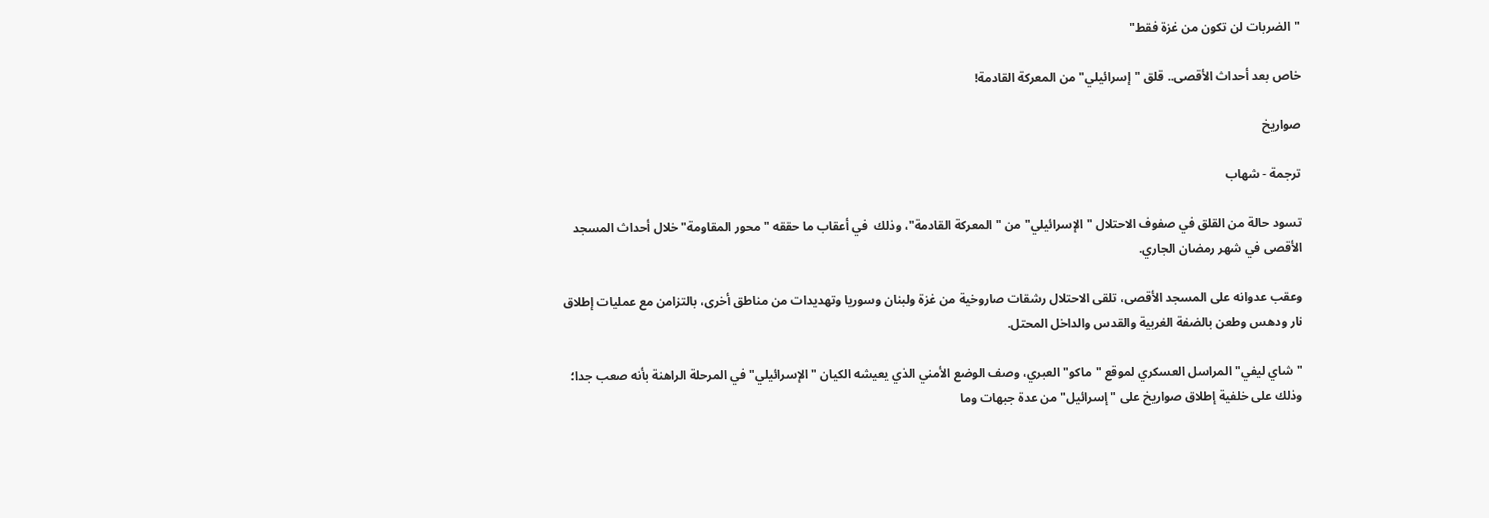"الضربات لن تكون من غزة فقط"

خاص بعد أحداث الأقصى.. قلق "إسرائيلي" من المعركة القادمة!

صواريخ

ترجمة - شهاب

تسود حالة من القلق في صفوف الاحتلال "الإسرائيلي" من "المعركة القادمة"، وذلك  في أعقاب ما حققه "محور المقاومة" خلال أحداث المسجد الأقصى في شهر رمضان الجاري.

وعقب عدوانه على المسجد الأقصى، تلقى الاحتلال رشقات صاروخية من غزة ولبنان وسوريا وتهديدات من مناطق أخرى، بالتزامن مع عمليات إطلاق نار ودهس وطعن بالضفة الغربية والقدس والداخل المحتل.

"شاي ليفي" المراسل العسكري لموقع "ماكو" العبري، وصف الوضع الأمني الذي يعيشه الكيان "الإسرائيلي" في المرحلة الراهنة بأنه صعب جدا؛ وذلك على خلفية إطلاق صواريخ على "إسرائيل" من عدة جبهات وما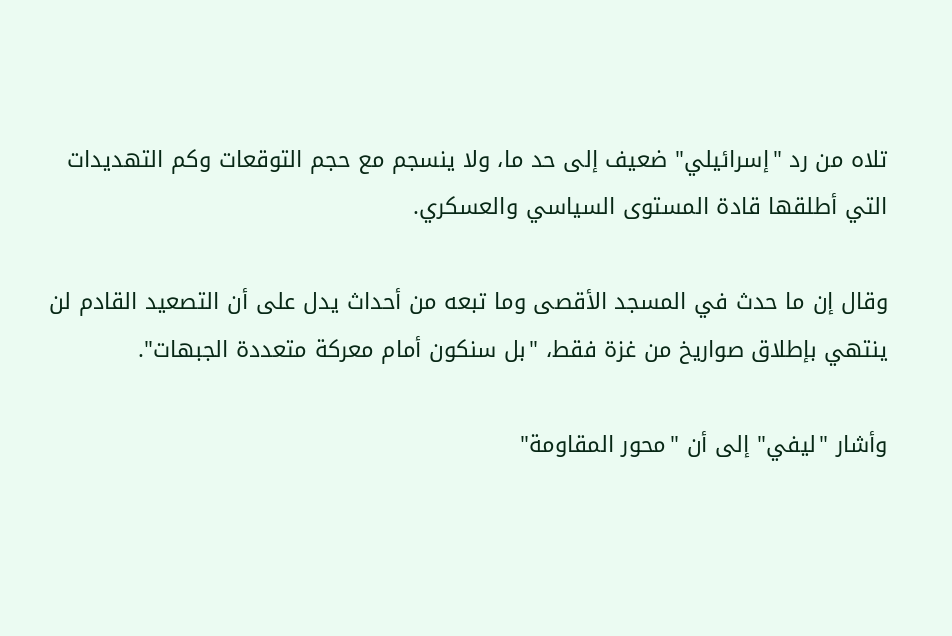تلاه من رد "إسرائيلي" ضعيف إلى حد ما، ولا ينسجم مع حجم التوقعات وكم التهديدات التي أطلقها قادة المستوى السياسي والعسكري.

وقال إن ما حدث في المسجد الأقصى وما تبعه من أحداث يدل على أن التصعيد القادم لن ينتهي بإطلاق صواريخ من غزة فقط، "بل سنكون أمام معركة متعددة الجبهات".

وأشار "ليفي" إلى أن "محور المقاومة"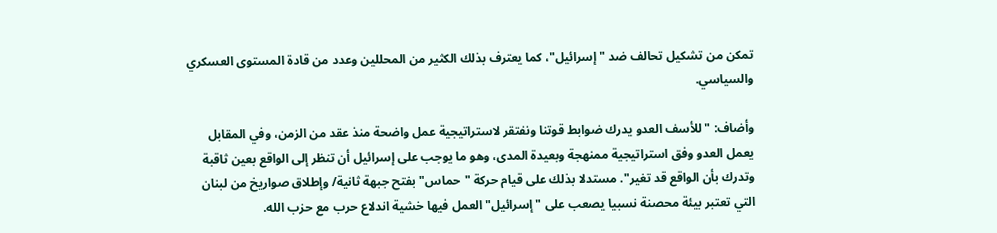تمكن من تشكيل تحالف ضد "إسرائيل"، كما يعترف بذلك الكثير من المحللين وعدد من قادة المستوى العسكري والسياسي.

وأضاف: "للأسف العدو يدرك ضوابط قوتنا ونفتقر لاستراتيجية عمل واضحة منذ عقد من الزمن، وفي المقابل يعمل العدو وفق استراتيجية ممنهجة وبعيدة المدى، وهو ما يوجب على إسرائيل أن تنظر إلى الواقع بعين ثاقبة وتدرك بأن الواقع قد تغير". مستدلا بذلك على قيام حركة "حماس" بفتح جبهة ثانية/ وإطلاق صواريخ من لبنان التي تعتبر بيئة محصنة نسبيا يصعب على "إسرائيل" العمل فيها خشية اندلاع حرب مع حزب الله.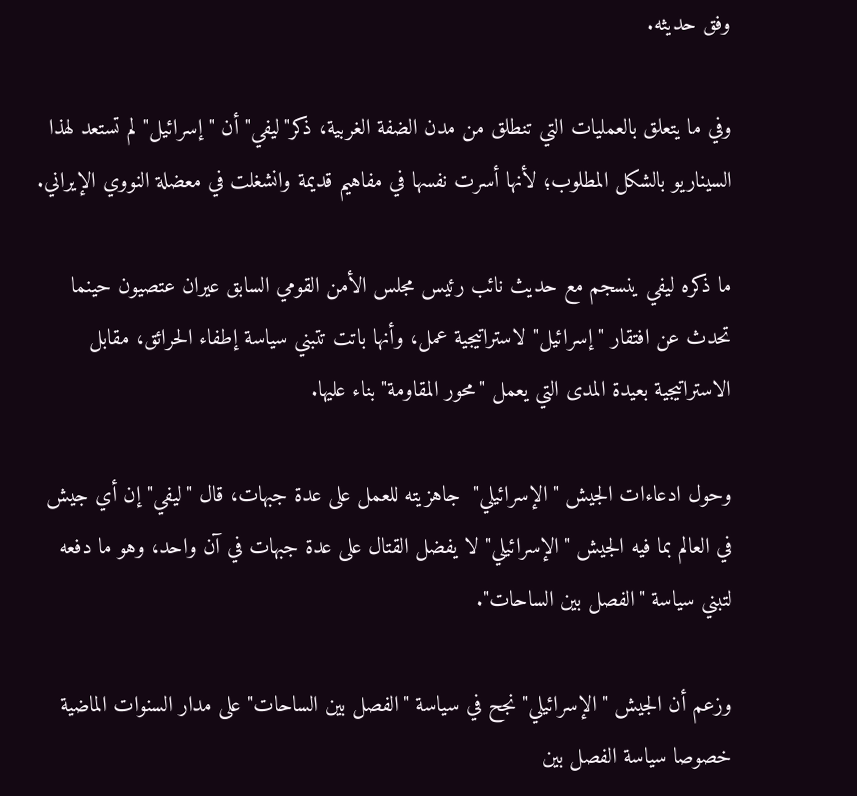وفق حديثه.

وفي ما يتعلق بالعمليات التي تنطلق من مدن الضفة الغربية، ذكر"ليفي" أن "إسرائيل" لم تستعد لهذا السيناريو بالشكل المطلوب؛ لأنها أسرت نفسها في مفاهيم قديمة وانشغلت في معضلة النووي الإيراني.

ما ذكره ليفي ينسجم مع حديث نائب رئيس مجلس الأمن القومي السابق عيران عتصيون حينما تحدث عن افتقار "إسرائيل" لاستراتيجية عمل، وأنها باتت تتبني سياسة إطفاء الحرائق، مقابل الاستراتيجية بعيدة المدى التي يعمل "محور المقاومة" بناء عليها.

وحول ادعاءات الجيش "الإسرائيلي"  جاهزيته للعمل على عدة جبهات، قال "ليفي" إن أي جيش في العالم بما فيه الجيش "الإسرائيلي" لا يفضل القتال على عدة جبهات في آن واحد، وهو ما دفعه لتبني سياسة "الفصل بين الساحات".

وزعم أن الجيش "الإسرائيلي" نجح في سياسة "الفصل بين الساحات" على مدار السنوات الماضية خصوصا سياسة الفصل بين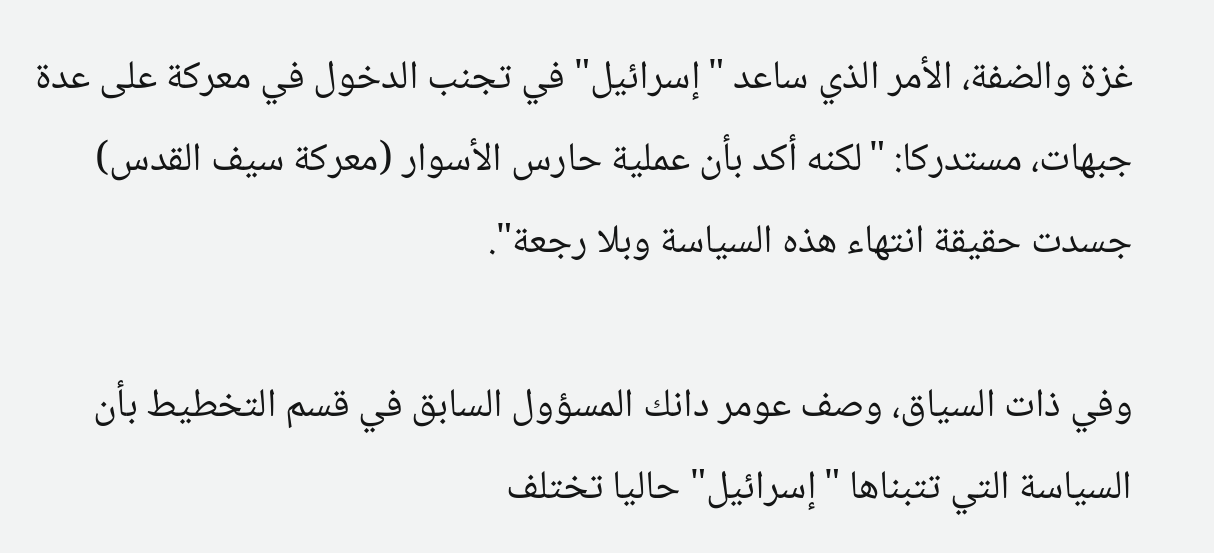غزة والضفة، الأمر الذي ساعد "إسرائيل" في تجنب الدخول في معركة على عدة جبهات، مستدركا: "لكنه أكد بأن عملية حارس الأسوار (معركة سيف القدس) جسدت حقيقة انتهاء هذه السياسة وبلا رجعة".

وفي ذات السياق، وصف عومر دانك المسؤول السابق في قسم التخطيط بأن السياسة التي تتبناها "إسرائيل" حاليا تختلف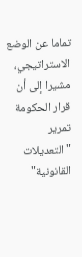تماما عن الوضع الاستراتيجي، مشيرا إلى أن قرار الحكومة تمرير "التعديلات القانونية"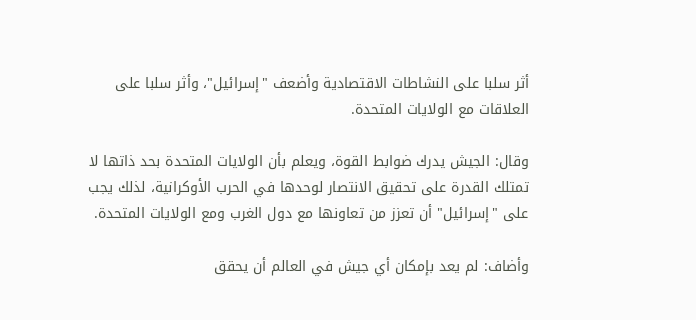أثر سلبا على النشاطات الاقتصادية وأضعف "إسرائيل"، وأثر سلبا على العلاقات مع الولايات المتحدة.

وقال: الجيش يدرك ضوابط القوة، ويعلم بأن الولايات المتحدة بحد ذاتها لا تمتلك القدرة على تحقيق الانتصار لوحدها في الحرب الأوكرانية، لذلك يجب على "إسرائيل" أن تعزز من تعاونها مع دول الغرب ومع الولايات المتحدة.

وأضاف: لم يعد بإمكان أي جيش في العالم أن يحقق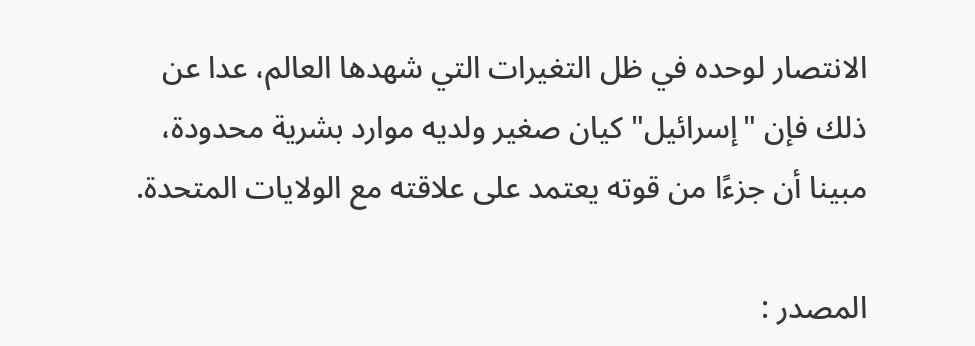الانتصار لوحده في ظل التغيرات التي شهدها العالم، عدا عن ذلك فإن "إسرائيل" كيان صغير ولديه موارد بشرية محدودة، مبينا أن جزءًا من قوته يعتمد على علاقته مع الولايات المتحدة.

المصدر :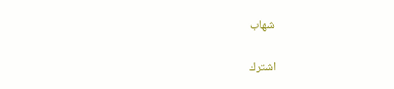شهاب

اشترك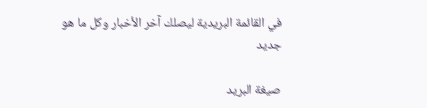في القائمة البريدية ليصلك آخر الأخبار وكل ما هو جديد

صيغة البريد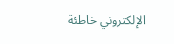الإلكتروني خاطئة